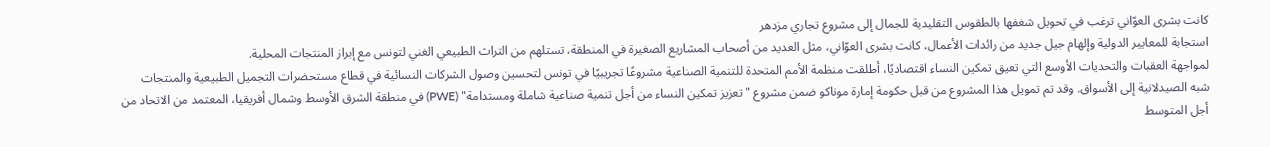كانت بشرى العوّاني ترغب في تحويل شغفها بالطقوس التقليدية للجمال إلى مشروع تجاري مزدهر
استجابة للمعايير الدولية وإلهام جيل جديد من رائدات الأعمال، كانت بشرى العوّاني، مثل العديد من أصحاب المشاريع الصغيرة في المنطقة، تستلهم من التراث الطبيعي الغني لتونس مع إبراز المنتجات المحلية.
لمواجهة العقبات والتحديات الأوسع التي تعيق تمكين النساء اقتصاديًا، أطلقت منظمة الأمم المتحدة للتنمية الصناعية مشروعًا تجريبيًا في تونس لتحسين وصول الشركات النسائية في قطاع مستحضرات التجميل الطبيعية والمنتجات شبه الصيدلانية إلى الأسواق. وقد تم تمويل هذا المشروع من قبل حكومة إمارة موناكو ضمن مشروع "تعزيز تمكين النساء من أجل تنمية صناعية شاملة ومستدامة" (PWE) في منطقة الشرق الأوسط وشمال أفريقيا، المعتمد من الاتحاد من أجل المتوسط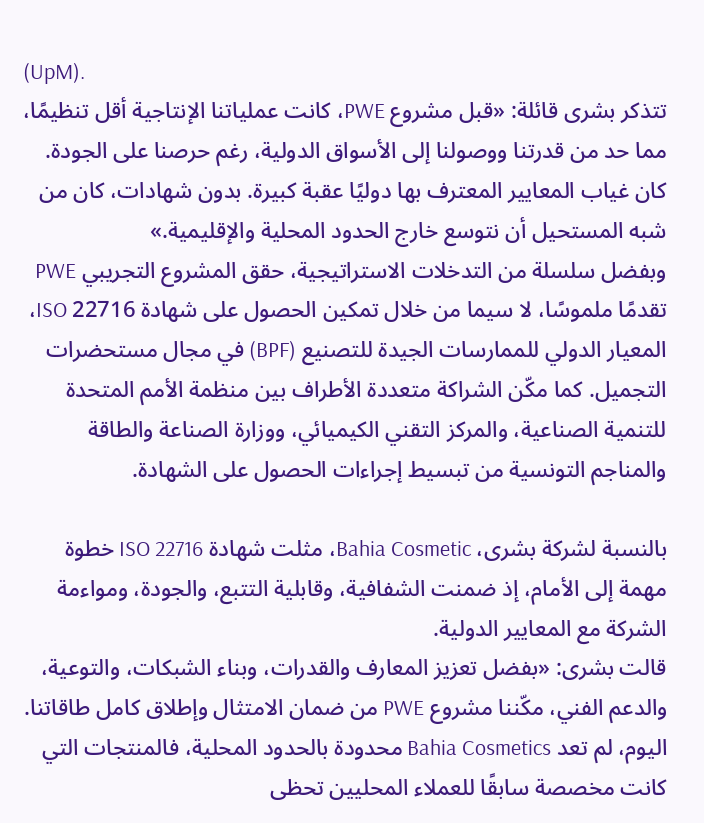(UpM).
تتذكر بشرى قائلة: «قبل مشروع PWE، كانت عملياتنا الإنتاجية أقل تنظيمًا، مما حد من قدرتنا ووصولنا إلى الأسواق الدولية، رغم حرصنا على الجودة. كان غياب المعايير المعترف بها دوليًا عقبة كبيرة. بدون شهادات، كان من شبه المستحيل أن نتوسع خارج الحدود المحلية والإقليمية.»
وبفضل سلسلة من التدخلات الاستراتيجية، حقق المشروع التجريبي PWE تقدمًا ملموسًا، لا سيما من خلال تمكين الحصول على شهادة ISO 22716، المعيار الدولي للممارسات الجيدة للتصنيع (BPF) في مجال مستحضرات التجميل. كما مكّن الشراكة متعددة الأطراف بين منظمة الأمم المتحدة للتنمية الصناعية، والمركز التقني الكيميائي، ووزارة الصناعة والطاقة والمناجم التونسية من تبسيط إجراءات الحصول على الشهادة.

بالنسبة لشركة بشرى، Bahia Cosmetic، مثلت شهادة ISO 22716 خطوة مهمة إلى الأمام، إذ ضمنت الشفافية، وقابلية التتبع، والجودة، ومواءمة الشركة مع المعايير الدولية.
قالت بشرى: «بفضل تعزيز المعارف والقدرات، وبناء الشبكات، والتوعية، والدعم الفني، مكّننا مشروع PWE من ضمان الامتثال وإطلاق كامل طاقاتنا. اليوم، لم تعد Bahia Cosmetics محدودة بالحدود المحلية، فالمنتجات التي كانت مخصصة سابقًا للعملاء المحليين تحظى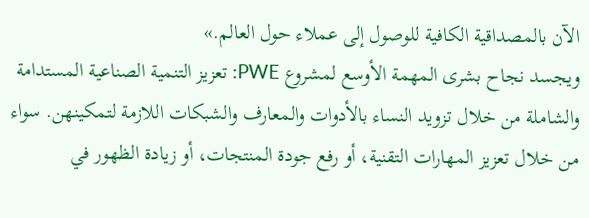الآن بالمصداقية الكافية للوصول إلى عملاء حول العالم.»
ويجسد نجاح بشرى المهمة الأوسع لمشروع PWE: تعزيز التنمية الصناعية المستدامة والشاملة من خلال تزويد النساء بالأدوات والمعارف والشبكات اللازمة لتمكينهن. سواء من خلال تعزيز المهارات التقنية، أو رفع جودة المنتجات، أو زيادة الظهور في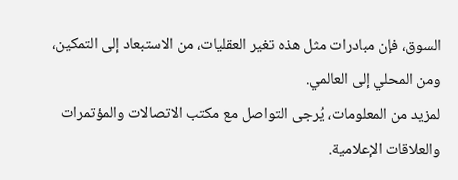السوق، فإن مبادرات مثل هذه تغير العقليات، من الاستبعاد إلى التمكين، ومن المحلي إلى العالمي.
لمزيد من المعلومات، يُرجى التواصل مع مكتب الاتصالات والمؤتمرات والعلاقات الإعلامية.